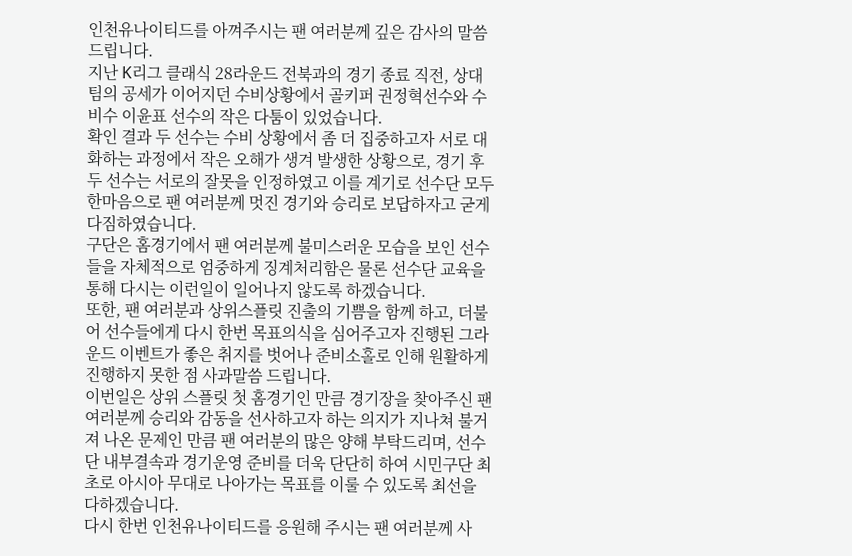인천유나이티드를 아껴주시는 팬 여러분께 깊은 감사의 말씀드립니다.
지난 K리그 클래식 28라운드 전북과의 경기 종료 직전, 상대팀의 공세가 이어지던 수비상황에서 골키퍼 권정혁선수와 수비수 이윤표 선수의 작은 다툼이 있었습니다.
확인 결과 두 선수는 수비 상황에서 좀 더 집중하고자 서로 대화하는 과정에서 작은 오해가 생겨 발생한 상황으로, 경기 후 두 선수는 서로의 잘못을 인정하였고 이를 계기로 선수단 모두 한마음으로 팬 여러분께 멋진 경기와 승리로 보답하자고 굳게 다짐하였습니다.
구단은 홈경기에서 팬 여러분께 불미스러운 모습을 보인 선수들을 자체적으로 엄중하게 징계처리함은 물론 선수단 교육을 통해 다시는 이런일이 일어나지 않도록 하겠습니다.
또한, 팬 여러분과 상위스플릿 진출의 기쁨을 함께 하고, 더불어 선수들에게 다시 한번 목표의식을 심어주고자 진행된 그라운드 이벤트가 좋은 취지를 벗어나 준비소홀로 인해 원활하게 진행하지 못한 점 사과말씀 드립니다.
이번일은 상위 스플릿 첫 홈경기인 만큼 경기장을 찾아주신 팬 여러분께 승리와 감동을 선사하고자 하는 의지가 지나쳐 불거져 나온 문제인 만큼 팬 여러분의 많은 양해 부탁드리며, 선수단 내부결속과 경기운영 준비를 더욱 단단히 하여 시민구단 최초로 아시아 무대로 나아가는 목표를 이룰 수 있도록 최선을 다하겠습니다.
다시 한번 인천유나이티드를 응원해 주시는 팬 여러분께 사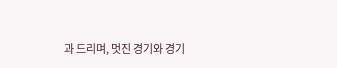과 드리며, 멋진 경기와 경기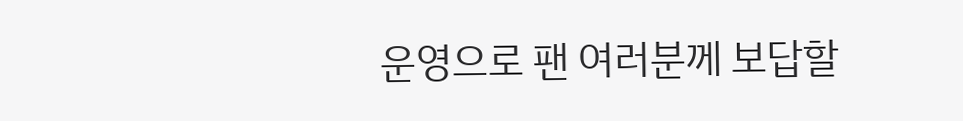운영으로 팬 여러분께 보답할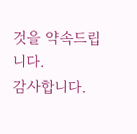것을 약속드립니다.
감사합니다.